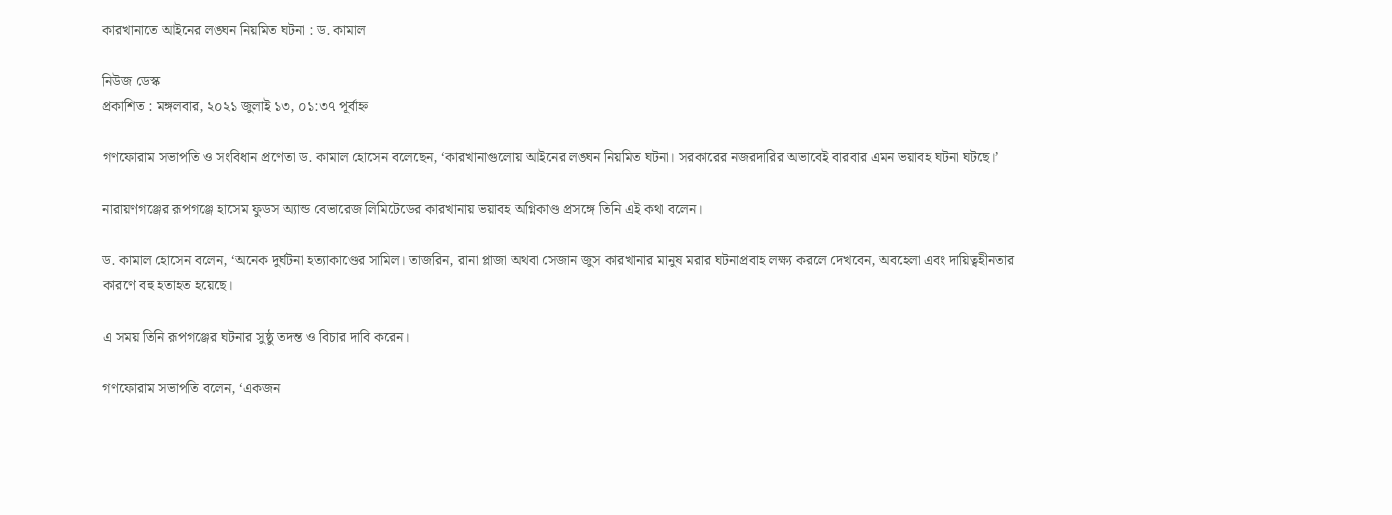কারখানাতে আইনের লঙ্ঘন নিয়মিত ঘটনা : ড. কামাল

নিউজ ডেস্ক
প্রকাশিত : মঙ্গলবার, ২০২১ জুলাই ১৩, ০১:৩৭ পূর্বাহ্ন

গণফোরাম সভাপতি ও সংবিধান প্রণেতা ড. কামাল হোসেন বলেছেন, ‘কারখানাগুলোয় আইনের লঙ্ঘন নিয়মিত ঘটনা। সরকারের নজরদারির অভাবেই বারবার এমন ভয়াবহ ঘটনা ঘটছে।’

নারায়ণগঞ্জের রূপগঞ্জে হাসেম ফুডস অ্যান্ড বেভারেজ লিমিটেডের কারখানায় ভয়াবহ অগ্নিকাণ্ড প্রসঙ্গে তিনি এই কথা বলেন।

ড. কামাল হোসেন বলেন, ‘অনেক দুর্ঘটনা হত্যাকাণ্ডের সামিল। তাজরিন, রানা প্লাজা অথবা সেজান জুস কারখানার মানুষ মরার ঘটনাপ্রবাহ লক্ষ্য করলে দেখবেন, অবহেলা এবং দায়িত্বহীনতার কারণে বহু হতাহত হয়েছে।

এ সময় তিনি রূপগঞ্জের ঘটনার সুষ্ঠু তদন্ত ও বিচার দাবি করেন।

গণফোরাম সভাপতি বলেন, ‘একজন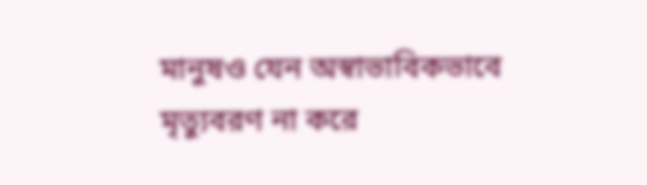মানুষও যেন অস্বাভাবিকভাবে মৃত্যুবরণ না করে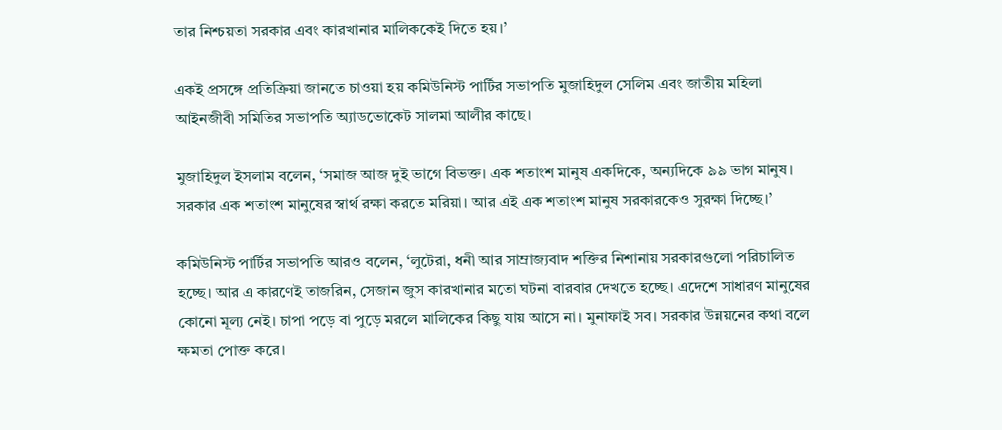তার নিশ্চয়তা সরকার এবং কারখানার মালিককেই দিতে হয়।’

একই প্রসঙ্গে প্রতিক্রিয়া জানতে চাওয়া হয় কমিউনিস্ট পার্টির সভাপতি মুজাহিদুল সেলিম এবং জাতীয় মহিলা আইনজীবী সমিতির সভাপতি অ্যাডভোকেট সালমা আলীর কাছে।

মুজাহিদুল ইসলাম বলেন, ‘সমাজ আজ দুই ভাগে বিভক্ত। এক শতাংশ মানুষ একদিকে, অন্যদিকে ৯৯ ভাগ মানুষ। সরকার এক শতাংশ মানুষের স্বার্থ রক্ষা করতে মরিয়া। আর এই এক শতাংশ মানুষ সরকারকেও সুরক্ষা দিচ্ছে।’

কমিউনিস্ট পার্টির সভাপতি আরও বলেন, ‘লুটেরা, ধনী আর সাম্রাজ্যবাদ শক্তির নিশানায় সরকারগুলো পরিচালিত হচ্ছে। আর এ কারণেই তাজরিন, সেজান জুস কারখানার মতো ঘটনা বারবার দেখতে হচ্ছে। এদেশে সাধারণ মানুষের কোনো মূল্য নেই। চাপা পড়ে বা পুড়ে মরলে মালিকের কিছু যায় আসে না। মুনাফাই সব। সরকার উন্নয়নের কথা বলে ক্ষমতা পোক্ত করে।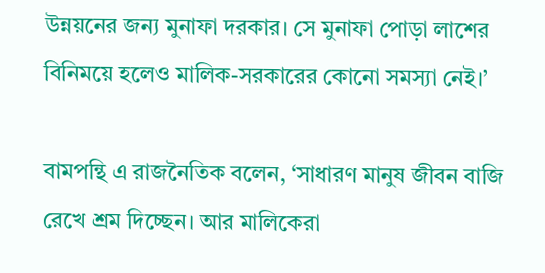উন্নয়নের জন্য মুনাফা দরকার। সে মুনাফা পোড়া লাশের বিনিময়ে হলেও মালিক-সরকারের কোনো সমস্যা নেই।’

বামপন্থি এ রাজনৈতিক বলেন, ‘সাধারণ মানুষ জীবন বাজি রেখে শ্রম দিচ্ছেন। আর মালিকেরা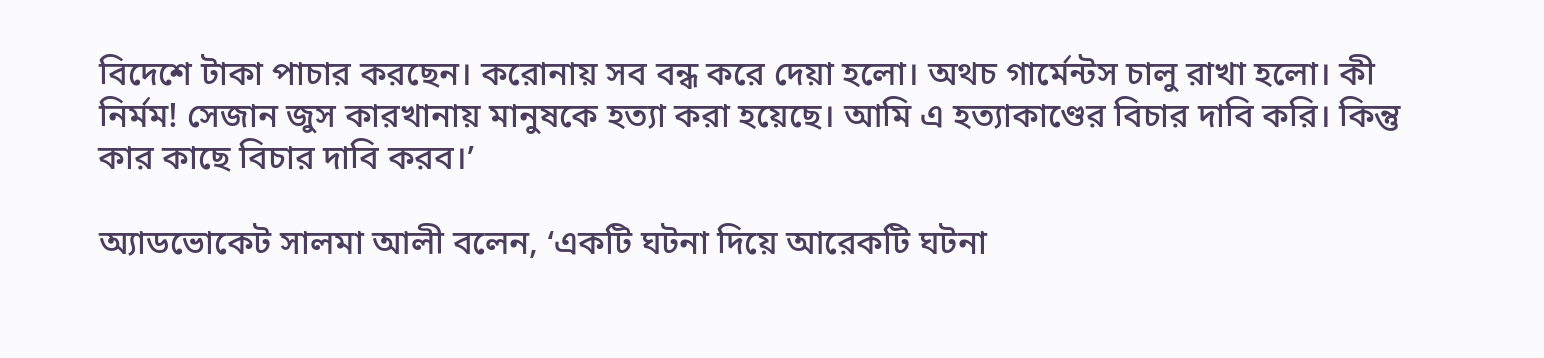বিদেশে টাকা পাচার করছেন। করোনায় সব বন্ধ করে দেয়া হলো। অথচ গার্মেন্টস চালু রাখা হলো। কী নির্মম! সেজান জুস কারখানায় মানুষকে হত্যা করা হয়েছে। আমি এ হত্যাকাণ্ডের বিচার দাবি করি। কিন্তু কার কাছে বিচার দাবি করব।’

অ্যাডভোকেট সালমা আলী বলেন, ‘একটি ঘটনা দিয়ে আরেকটি ঘটনা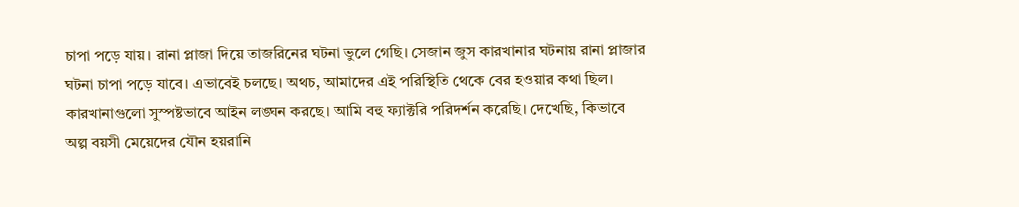চাপা পড়ে যায়। রানা প্লাজা দিয়ে তাজরিনের ঘটনা ভুলে গেছি। সেজান জুস কারখানার ঘটনায় রানা প্লাজার ঘটনা চাপা পড়ে যাবে। এভাবেই চলছে। অথচ, আমাদের এই পরিস্থিতি থেকে বের হওয়ার কথা ছিল। কারখানাগুলো সুস্পষ্টভাবে আইন লঙ্ঘন করছে। আমি বহু ফ্যাক্টরি পরিদর্শন করেছি। দেখেছি, কিভাবে অল্প বয়সী মেয়েদের যৌন হয়রানি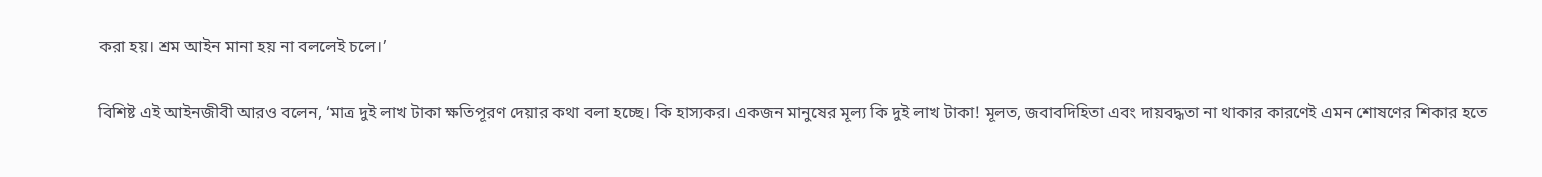করা হয়। শ্রম আইন মানা হয় না বললেই চলে।’

বিশিষ্ট এই আইনজীবী আরও বলেন, ‘মাত্র দুই লাখ টাকা ক্ষতিপূরণ দেয়ার কথা বলা হচ্ছে। কি হাস্যকর। একজন মানুষের মূল্য কি দুই লাখ টাকা! মূলত, জবাবদিহিতা এবং দায়বদ্ধতা না থাকার কারণেই এমন শোষণের শিকার হতে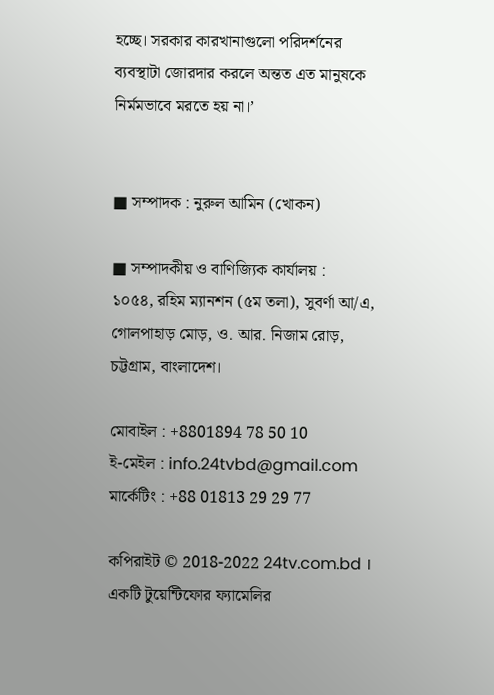হচ্ছে। সরকার কারখানাগুলো পরিদর্শনের ব্যবস্থাটা জোরদার করলে অন্তত এত মানুষকে নির্মমভাবে মরতে হয় না।’


■ সম্পাদক : নুরুল আমিন (খোকন)

■ সম্পাদকীয় ও বাণিজ্যিক কার্যালয় :
১০৫৪, রহিম ম্যানশন (৫ম তলা), সুবর্ণা আ/এ, গোলপাহাড় মোড়, ও. আর. নিজাম রোড়, চট্টগ্রাম, বাংলাদেশ।

মোবাইল : +8801894 78 50 10
ই-মেইল : info.24tvbd@gmail.com
মার্কেটিং : +88 01813 29 29 77

কপিরাইট © 2018-2022 24tv.com.bd । একটি টুয়েন্টিফোর ফ্যামেলির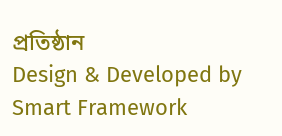প্রতিষ্ঠান
Design & Developed by Smart Framework